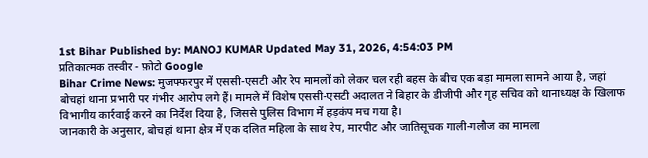1st Bihar Published by: MANOJ KUMAR Updated May 31, 2026, 4:54:03 PM
प्रतिकात्मक तस्वीर - फ़ोटो Google
Bihar Crime News: मुजफ्फरपुर में एससी-एसटी और रेप मामलों को लेकर चल रही बहस के बीच एक बड़ा मामला सामने आया है, जहां बोचहां थाना प्रभारी पर गंभीर आरोप लगे हैं। मामले में विशेष एससी-एसटी अदालत ने बिहार के डीजीपी और गृह सचिव को थानाध्यक्ष के खिलाफ विभागीय कार्रवाई करने का निर्देश दिया है, जिससे पुलिस विभाग में हड़कंप मच गया है।
जानकारी के अनुसार, बोचहां थाना क्षेत्र में एक दलित महिला के साथ रेप, मारपीट और जातिसूचक गाली-गलौज का मामला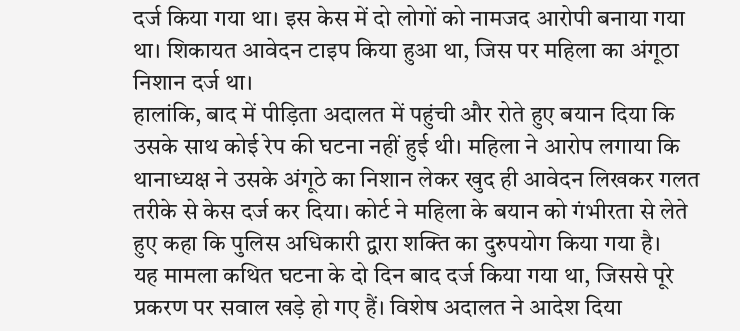दर्ज किया गया था। इस केस में दो लोगों को नामजद आरोपी बनाया गया था। शिकायत आवेदन टाइप किया हुआ था, जिस पर महिला का अंगूठा निशान दर्ज था।
हालांकि, बाद में पीड़िता अदालत में पहुंची और रोते हुए बयान दिया कि उसके साथ कोई रेप की घटना नहीं हुई थी। महिला ने आरोप लगाया कि थानाध्यक्ष ने उसके अंगूठे का निशान लेकर खुद ही आवेदन लिखकर गलत तरीके से केस दर्ज कर दिया। कोर्ट ने महिला के बयान को गंभीरता से लेते हुए कहा कि पुलिस अधिकारी द्वारा शक्ति का दुरुपयोग किया गया है।
यह मामला कथित घटना के दो दिन बाद दर्ज किया गया था, जिससे पूरे प्रकरण पर सवाल खड़े हो गए हैं। विशेष अदालत ने आदेश दिया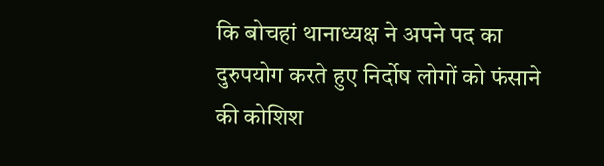कि बोचहां थानाध्यक्ष ने अपने पद का दुरुपयोग करते हुए निर्दोष लोगों को फंसाने की कोशिश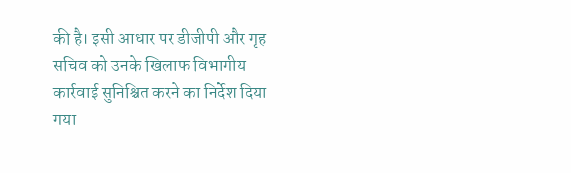की है। इसी आधार पर डीजीपी और गृह सचिव को उनके खिलाफ विभागीय कार्रवाई सुनिश्चित करने का निर्देश दिया गया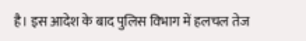है। इस आदेश के बाद पुलिस विभाग में हलचल तेज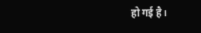हो गई है।